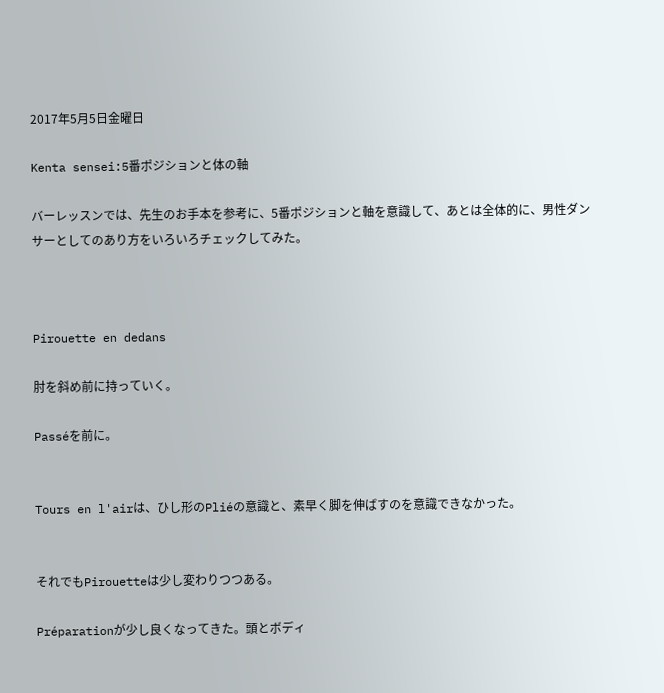2017年5月5日金曜日

Kenta sensei:5番ポジションと体の軸

バーレッスンでは、先生のお手本を参考に、5番ポジションと軸を意識して、あとは全体的に、男性ダンサーとしてのあり方をいろいろチェックしてみた。



Pirouette en dedans

肘を斜め前に持っていく。

Passéを前に。


Tours en l'airは、ひし形のPliéの意識と、素早く脚を伸ばすのを意識できなかった。


それでもPirouetteは少し変わりつつある。

Préparationが少し良くなってきた。頭とボディ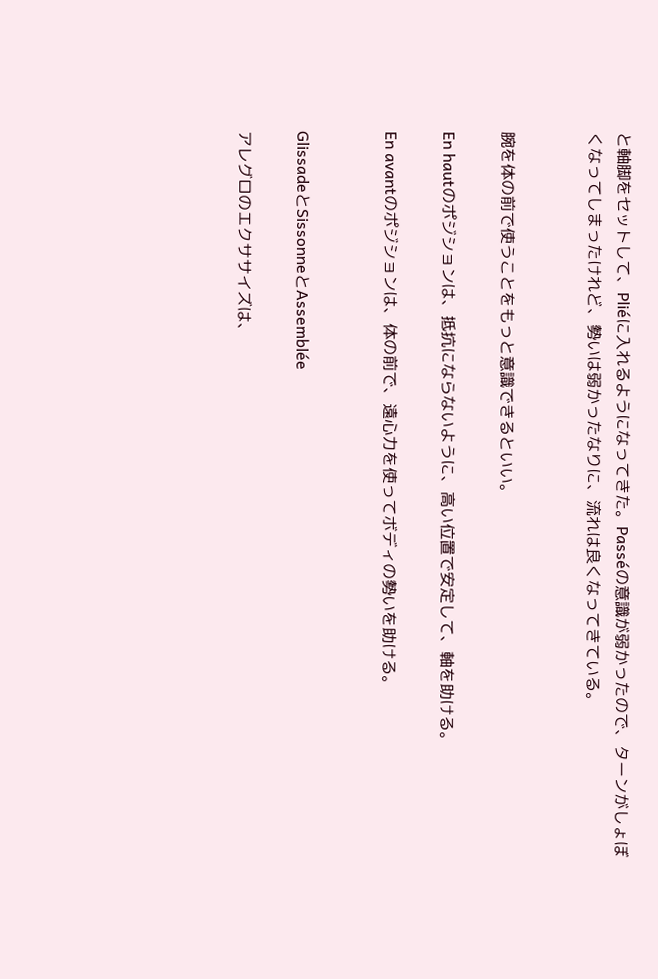と軸脚をセットして、Pliéに入れるようになってきた。Passéの意識が弱かったので、ターンがしょぼくなってしまったけれど、勢いは弱かったなりに、流れは良くなってきている。


腕を体の前で使うことをもっと意識できるといい。

En hautのポジションは、抵抗にならないように、高い位置で安定して、軸を助ける。

En avantのポジションは、体の前で、遠心力を使ってボディの勢いを助ける。


GlissadeとSissonneとAssemblée

アレグロのエクササイズは、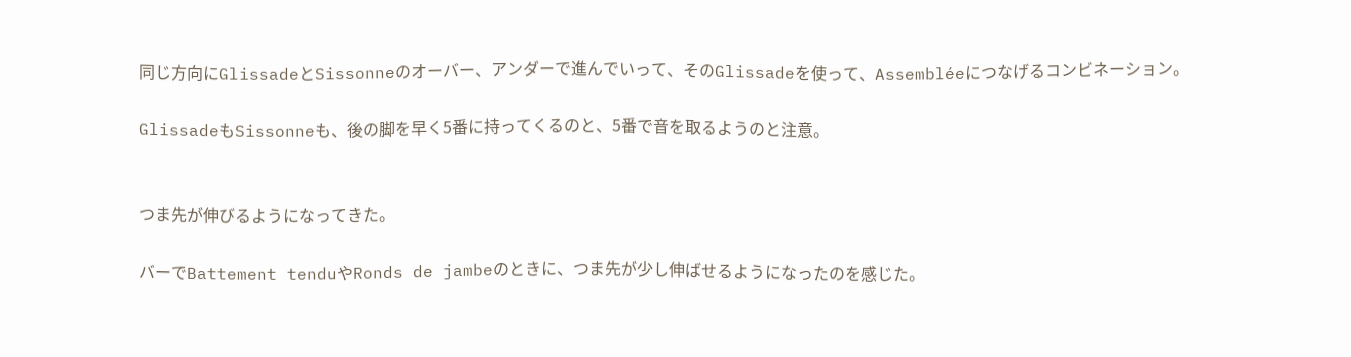同じ方向にGlissadeとSissonneのオーバー、アンダーで進んでいって、そのGlissadeを使って、Assembléeにつなげるコンビネーション。

GlissadeもSissonneも、後の脚を早く5番に持ってくるのと、5番で音を取るようのと注意。


つま先が伸びるようになってきた。

バーでBattement tenduやRonds de jambeのときに、つま先が少し伸ばせるようになったのを感じた。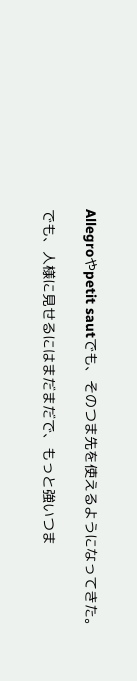Allegroやpetit sautでも、そのつま先を使えるようになってきた。

でも、人様に見せるにはまだまだで、もっと強いつま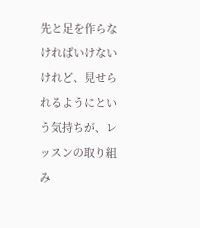先と足を作らなければいけないけれど、見せられるようにという気持ちが、レッスンの取り組み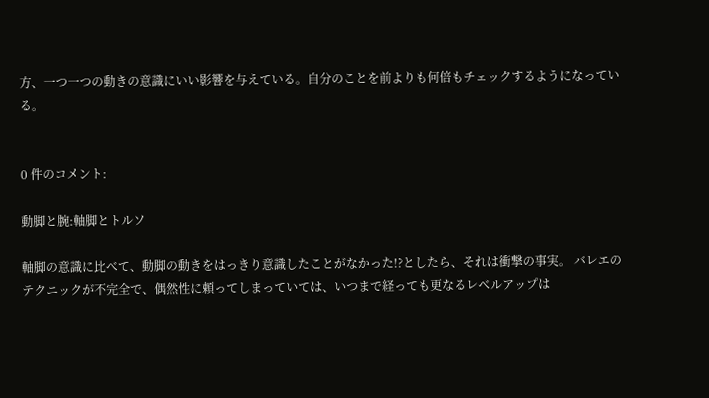方、一つ一つの動きの意識にいい影響を与えている。自分のことを前よりも何倍もチェックするようになっている。


0 件のコメント:

動脚と腕:軸脚とトルソ

軸脚の意識に比べて、動脚の動きをはっきり意識したことがなかった!?としたら、それは衝撃の事実。 バレエのテクニックが不完全で、偶然性に頼ってしまっていては、いつまで経っても更なるレベルアップは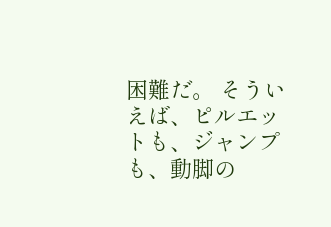困難だ。 そういえば、ピルエットも、ジャンプも、動脚の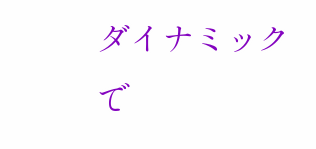ダイナミックで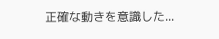正確な動きを意識した...